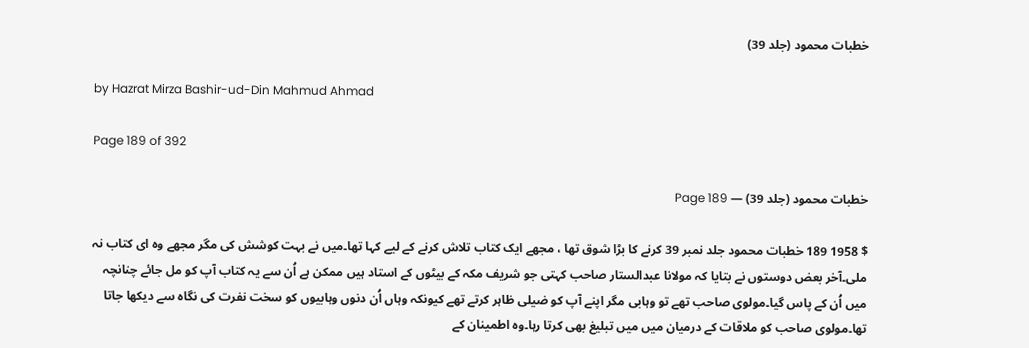خطبات محمود (جلد 39)

by Hazrat Mirza Bashir-ud-Din Mahmud Ahmad

Page 189 of 392

خطبات محمود (جلد 39) — Page 189

$ 1958 189 خطبات محمود جلد نمبر 39 کرنے کا بڑا شوق تھا ، مجھے ایک کتاب تلاش کرنے کے لیے کہا تھا۔میں نے بہت کوشش کی مگر مجھے وہ ای کتاب نہ ملی۔آخر بعض دوستوں نے بتایا کہ مولانا عبدالستار صاحب کہتی جو شریف مکہ کے بیٹوں کے استاد ہیں ممکن ہے اُن سے یہ کتاب آپ کو مل جائے چنانچہ میں اُن کے پاس گیا۔مولوی صاحب تھے تو وہابی مگر اپنے آپ کو ضیلی ظاہر کرتے تھے کیونکہ وہاں اُن دنوں وہابیوں کو سخت نفرت کی نگاہ سے دیکھا جاتا تھا۔مولوی صاحب کو ملاقات کے درمیان میں میں تبلیغ بھی کرتا رہا۔وہ اطمینان کے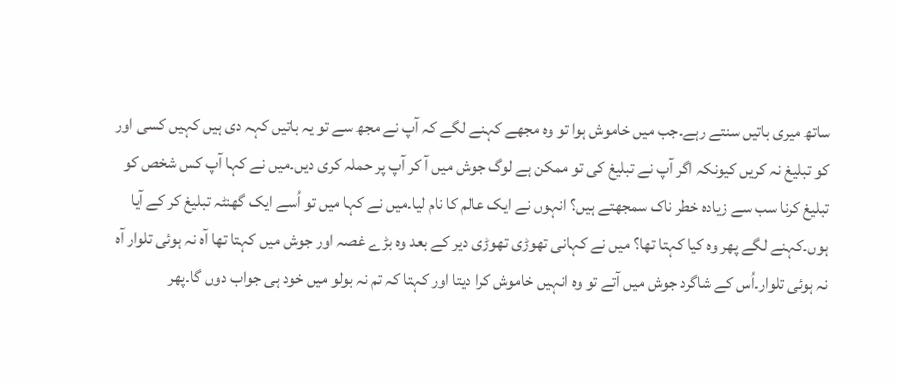ساتھ میری باتیں سنتے رہے۔جب میں خاموش ہوا تو وہ مجھے کہنے لگے کہ آپ نے مجھ سے تو یہ باتیں کہہ دی ہیں کہیں کسی اور کو تبلیغ نہ کریں کیونکہ اگر آپ نے تبلیغ کی تو ممکن ہے لوگ جوش میں آ کر آپ پر حملہ کری دیں۔میں نے کہا آپ کس شخص کو تبلیغ کرنا سب سے زیادہ خطر ناک سمجھتے ہیں؟ انہوں نے ایک عالم کا نام لیا۔میں نے کہا میں تو اُسے ایک گھنٹہ تبلیغ کر کے آیا ہوں۔کہنے لگے پھر وہ کیا کہتا تھا؟ میں نے کہانی تھوڑی تھوڑی دیر کے بعد وہ بڑے غصہ اور جوش میں کہتا تھا آہ نہ ہوئی تلوار آہ نہ ہوئی تلوار۔اُس کے شاگرد جوش میں آتے تو وہ انہیں خاموش کرا دیتا اور کہتا کہ تم نہ بولو میں خود ہی جواب دوں گا۔پھر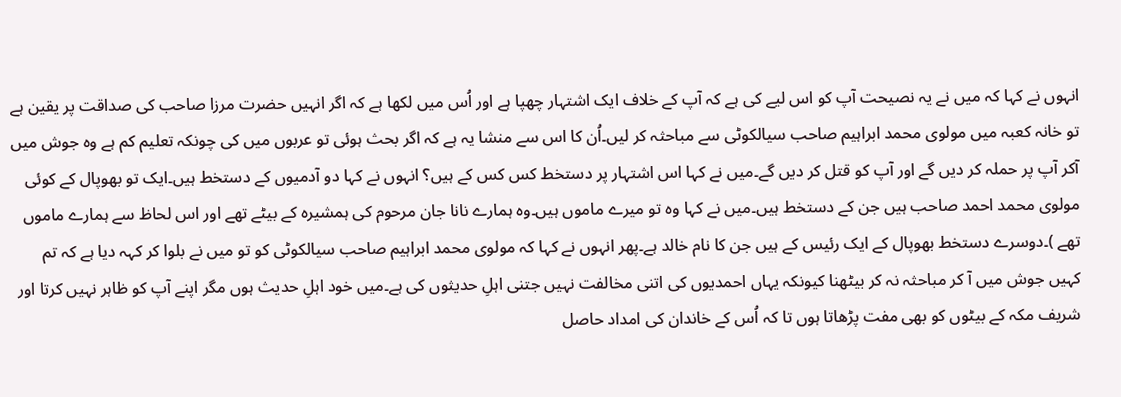انہوں نے کہا کہ میں نے یہ نصیحت آپ کو اس لیے کی ہے کہ آپ کے خلاف ایک اشتہار چھپا ہے اور اُس میں لکھا ہے کہ اگر انہیں حضرت مرزا صاحب کی صداقت پر یقین ہے تو خانہ کعبہ میں مولوی محمد ابراہیم صاحب سیالکوٹی سے مباحثہ کر لیں۔اُن کا اس سے منشا یہ ہے کہ اگر بحث ہوئی تو عربوں میں کی چونکہ تعلیم کم ہے وہ جوش میں آکر آپ پر حملہ کر دیں گے اور آپ کو قتل کر دیں گے۔میں نے کہا اس اشتہار پر دستخط کس کس کے ہیں؟ انہوں نے کہا دو آدمیوں کے دستخط ہیں۔ایک تو بھوپال کے کوئی مولوی محمد احمد صاحب ہیں جن کے دستخط ہیں۔میں نے کہا وہ تو میرے ماموں ہیں۔وہ ہمارے نانا جان مرحوم کی ہمشیرہ کے بیٹے تھے اور اس لحاظ سے ہمارے ماموں تھے )۔دوسرے دستخط بھوپال کے ایک رئیس کے ہیں جن کا نام خالد ہے۔پھر انہوں نے کہا کہ مولوی محمد ابراہیم صاحب سیالکوٹی کو تو میں نے بلوا کر کہہ دیا ہے کہ تم کہیں جوش میں آ کر مباحثہ نہ کر بیٹھنا کیونکہ یہاں احمدیوں کی اتنی مخالفت نہیں جتنی اہلِ حدیثوں کی ہے۔میں خود اہلِ حدیث ہوں مگر اپنے آپ کو ظاہر نہیں کرتا اور شریف مکہ کے بیٹوں کو بھی مفت پڑھاتا ہوں تا کہ اُس کے خاندان کی امداد حاصل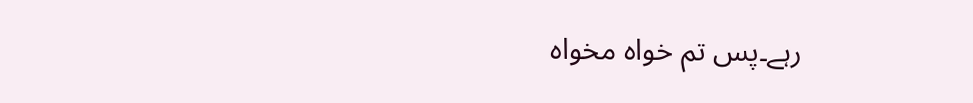رہے۔پس تم خواہ مخواہ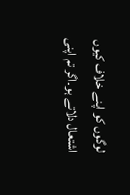لوگوں کو اپنے خلاف کیوں اشتعال دلاتے ہو۔اگر تم اپنی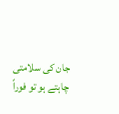جان کی سلامتی چاہتے ہو تو فوراً